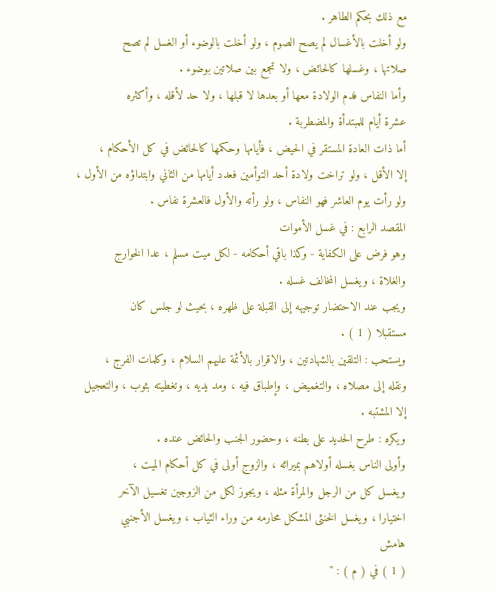مع ذلك بحكم الطاهر .
ولو أخلت بالأغسال لم يصح الصوم ، ولو أخلت بالوضوء أو الغسل لم تصح
صلاتها ، وغسلها كالحائض ، ولا تجمع بين صلاتين بوضوء .
وأما النفاس فدم الولادة معها أو بعدها لا قبلها ، ولا حد لأقله ، وأكثره
عشرة أيام للمبتدأة والمضطربة .
أما ذات العادة المستقر في الحيض ، فأيامها وحكمها كالحائض في كل الأحكام ،
إلا الأقل ، ولو تراخت ولادة أحد التوأمين فعدد أيامها من الثاني وابتداؤه من الأول ،
ولو رأت يوم العاشر فهو النفاس ، ولو رأته والأول فالعشرة نفاس .
المقصد الرابع : في غسل الأموات
وهو فرض على الكفاية - وكذا باقي أحكامه - لكل ميت مسلم ، عدا الخوارج
والغلاة ، ويغسل المخالف غسله .
ويجب عند الاحتضار توجيهه إلى القبلة على ظهره ، بحيث لو جلس كان
مستقبلا ( 1 ) .
ويستحب : التلقين بالشهادتين ، والاقرار بالأئمة عليهم السلام ، وكلمات الفرج ،
ونقله إلى مصلاه ، والتغميض ، وإطباق فيه ، ومد يديه ، وتغطيته بثوب ، والتعجيل
إلا المشتبه .
ويكره : طرح الحديد على بطنه ، وحضور الجنب والحائض عنده .
وأولى الناس بغسله أولاهم بميراثه ، والزوج أولى في كل أحكام الميت ،
ويغسل كل من الرجل والمرأة مثله ، ويجوز لكل من الزوجين تغسيل الآخر
اختيارا ، ويغسل الخنثى المشكل محارمه من وراء الثياب ، ويغسل الأجنبي
هامش
( 1 ) في ( م ) : "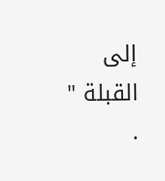إلى القبلة " .